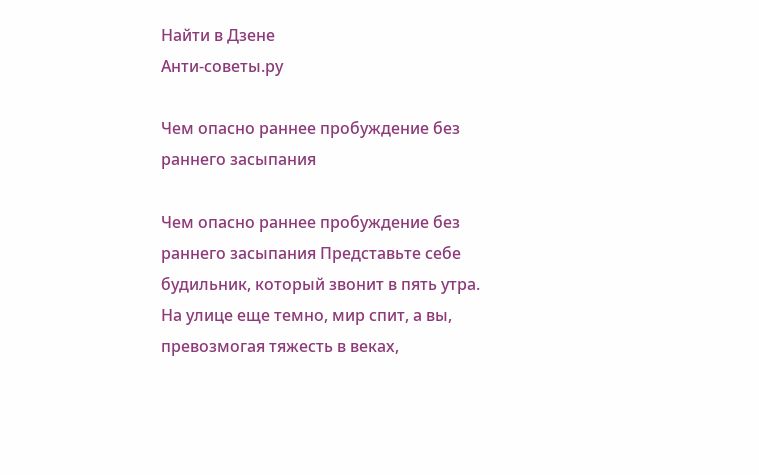Найти в Дзене
Анти-советы.ру

Чем опасно раннее пробуждение без раннего засыпания

Чем опасно раннее пробуждение без раннего засыпания Представьте себе будильник, который звонит в пять утра. На улице еще темно, мир спит, а вы, превозмогая тяжесть в веках,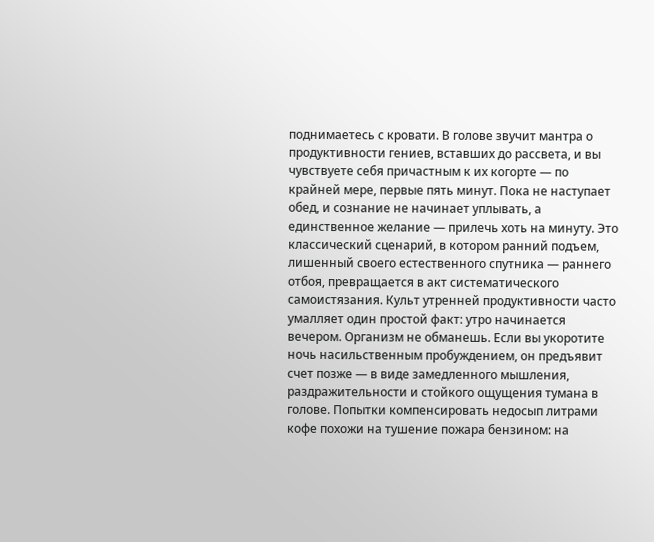поднимаетесь с кровати. В голове звучит мантра о продуктивности гениев, вставших до рассвета, и вы чувствуете себя причастным к их когорте — по крайней мере, первые пять минут. Пока не наступает обед, и сознание не начинает уплывать, а единственное желание — прилечь хоть на минуту. Это классический сценарий, в котором ранний подъем, лишенный своего естественного спутника — раннего отбоя, превращается в акт систематического самоистязания. Культ утренней продуктивности часто умалляет один простой факт: утро начинается вечером. Организм не обманешь. Если вы укоротите ночь насильственным пробуждением, он предъявит счет позже — в виде замедленного мышления, раздражительности и стойкого ощущения тумана в голове. Попытки компенсировать недосып литрами кофе похожи на тушение пожара бензином: на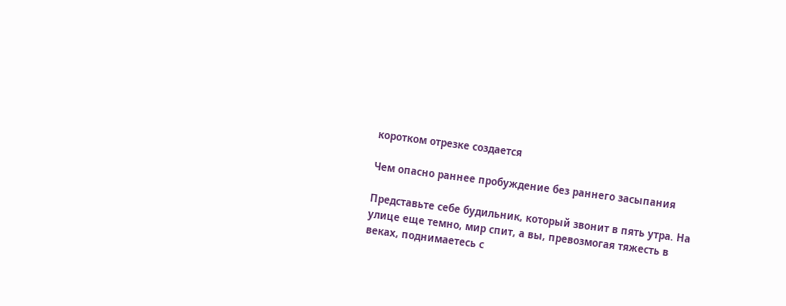коротком отрезке создается

Чем опасно раннее пробуждение без раннего засыпания

Представьте себе будильник, который звонит в пять утра. На улице еще темно, мир спит, а вы, превозмогая тяжесть в веках, поднимаетесь с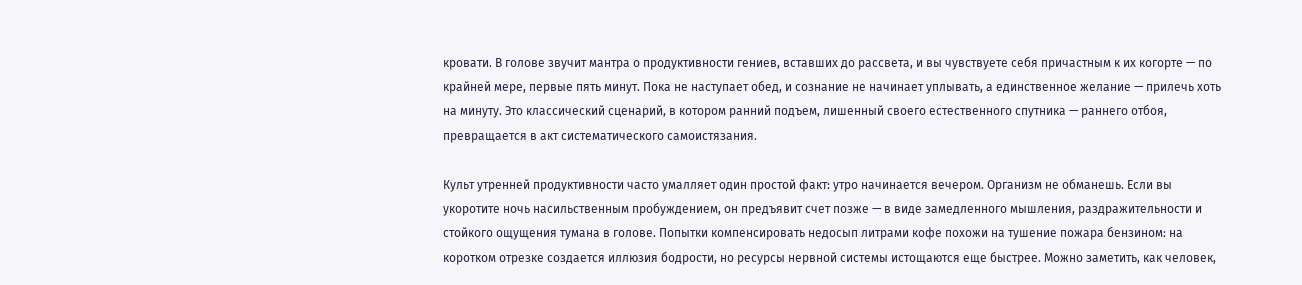кровати. В голове звучит мантра о продуктивности гениев, вставших до рассвета, и вы чувствуете себя причастным к их когорте — по крайней мере, первые пять минут. Пока не наступает обед, и сознание не начинает уплывать, а единственное желание — прилечь хоть на минуту. Это классический сценарий, в котором ранний подъем, лишенный своего естественного спутника — раннего отбоя, превращается в акт систематического самоистязания.

Культ утренней продуктивности часто умалляет один простой факт: утро начинается вечером. Организм не обманешь. Если вы укоротите ночь насильственным пробуждением, он предъявит счет позже — в виде замедленного мышления, раздражительности и стойкого ощущения тумана в голове. Попытки компенсировать недосып литрами кофе похожи на тушение пожара бензином: на коротком отрезке создается иллюзия бодрости, но ресурсы нервной системы истощаются еще быстрее. Можно заметить, как человек,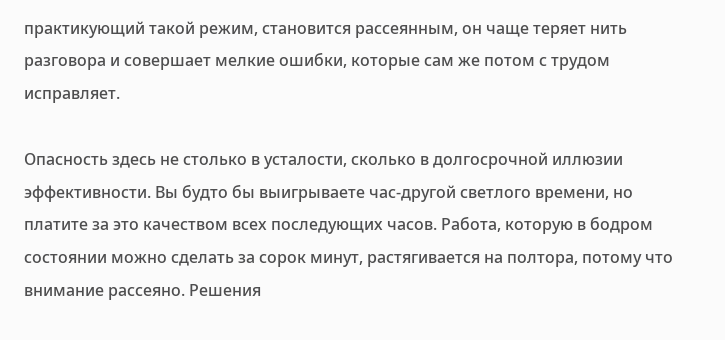практикующий такой режим, становится рассеянным, он чаще теряет нить разговора и совершает мелкие ошибки, которые сам же потом с трудом исправляет.

Опасность здесь не столько в усталости, сколько в долгосрочной иллюзии эффективности. Вы будто бы выигрываете час-другой светлого времени, но платите за это качеством всех последующих часов. Работа, которую в бодром состоянии можно сделать за сорок минут, растягивается на полтора, потому что внимание рассеяно. Решения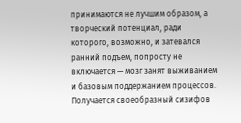принимаются не лучшим образом, а творческий потенциал, ради которого, возможно, и затевался ранний подъем, попросту не включается — мозг занят выживанием и базовым поддержанием процессов. Получается своеобразный сизифов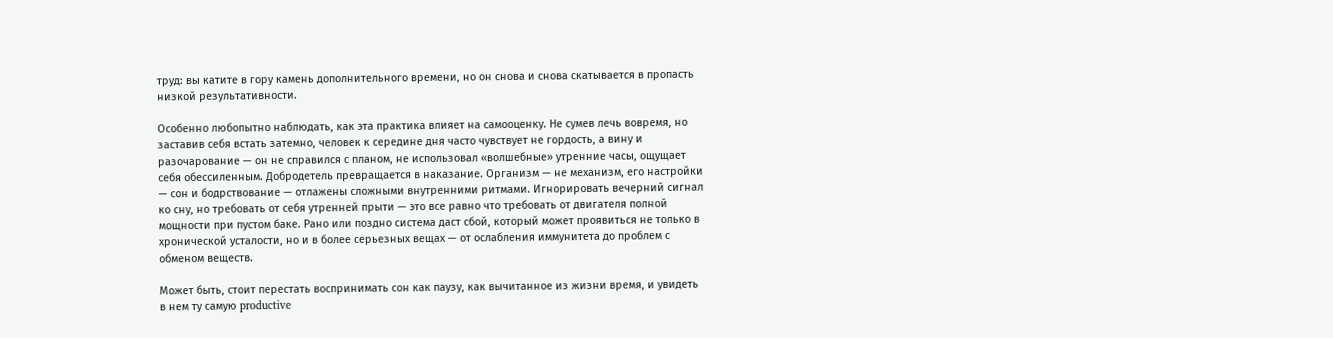труд: вы катите в гору камень дополнительного времени, но он снова и снова скатывается в пропасть низкой результативности.

Особенно любопытно наблюдать, как эта практика влияет на самооценку. Не сумев лечь вовремя, но заставив себя встать затемно, человек к середине дня часто чувствует не гордость, а вину и разочарование — он не справился с планом, не использовал «волшебные» утренние часы, ощущает себя обессиленным. Добродетель превращается в наказание. Организм — не механизм, его настройки — сон и бодрствование — отлажены сложными внутренними ритмами. Игнорировать вечерний сигнал ко сну, но требовать от себя утренней прыти — это все равно что требовать от двигателя полной мощности при пустом баке. Рано или поздно система даст сбой, который может проявиться не только в хронической усталости, но и в более серьезных вещах — от ослабления иммунитета до проблем с обменом веществ.

Может быть, стоит перестать воспринимать сон как паузу, как вычитанное из жизни время, и увидеть в нем ту самую productive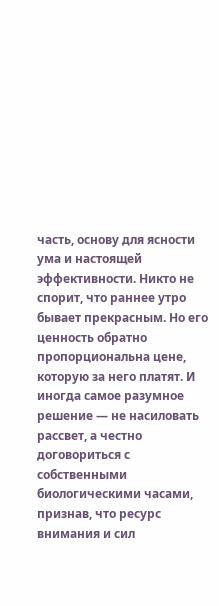часть, основу для ясности ума и настоящей эффективности. Никто не спорит, что раннее утро бывает прекрасным. Но его ценность обратно пропорциональна цене, которую за него платят. И иногда самое разумное решение — не насиловать рассвет, а честно договориться с собственными биологическими часами, признав, что ресурс внимания и сил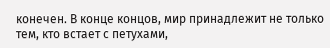конечен. В конце концов, мир принадлежит не только тем, кто встает с петухами,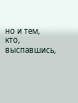но и тем, кто, выспавшись,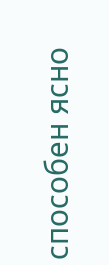способен ясно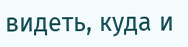видеть, куда и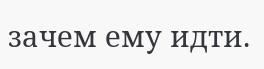зачем ему идти.